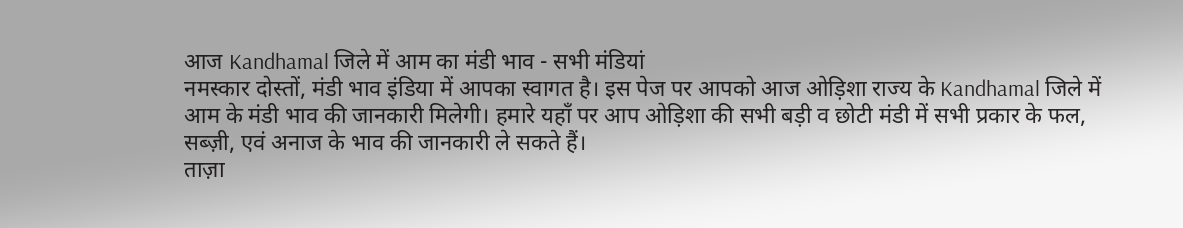आज Kandhamal जिले में आम का मंडी भाव - सभी मंडियां
नमस्कार दोस्तों, मंडी भाव इंडिया में आपका स्वागत है। इस पेज पर आपको आज ओड़िशा राज्य के Kandhamal जिले में आम के मंडी भाव की जानकारी मिलेगी। हमारे यहाँ पर आप ओड़िशा की सभी बड़ी व छोटी मंडी में सभी प्रकार के फल, सब्ज़ी, एवं अनाज के भाव की जानकारी ले सकते हैं।
ताज़ा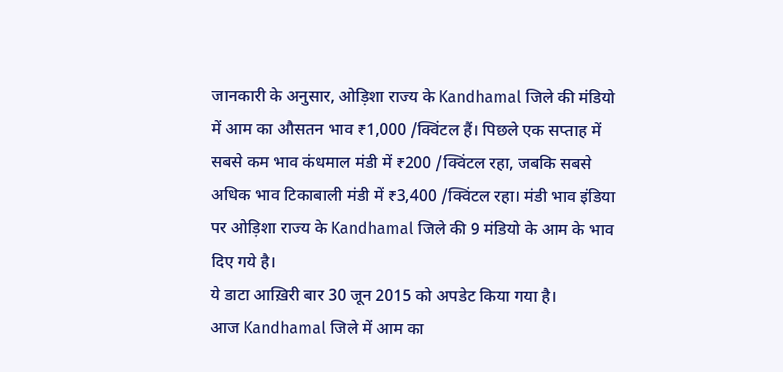जानकारी के अनुसार, ओड़िशा राज्य के Kandhamal जिले की मंडियो में आम का औसतन भाव ₹1,000 /क्विंटल हैं। पिछले एक सप्ताह में सबसे कम भाव कंधमाल मंडी में ₹200 /क्विंटल रहा, जबकि सबसे अधिक भाव टिकाबाली मंडी में ₹3,400 /क्विंटल रहा। मंडी भाव इंडिया पर ओड़िशा राज्य के Kandhamal जिले की 9 मंडियो के आम के भाव दिए गये है।
ये डाटा आख़िरी बार 30 जून 2015 को अपडेट किया गया है।
आज Kandhamal जिले में आम का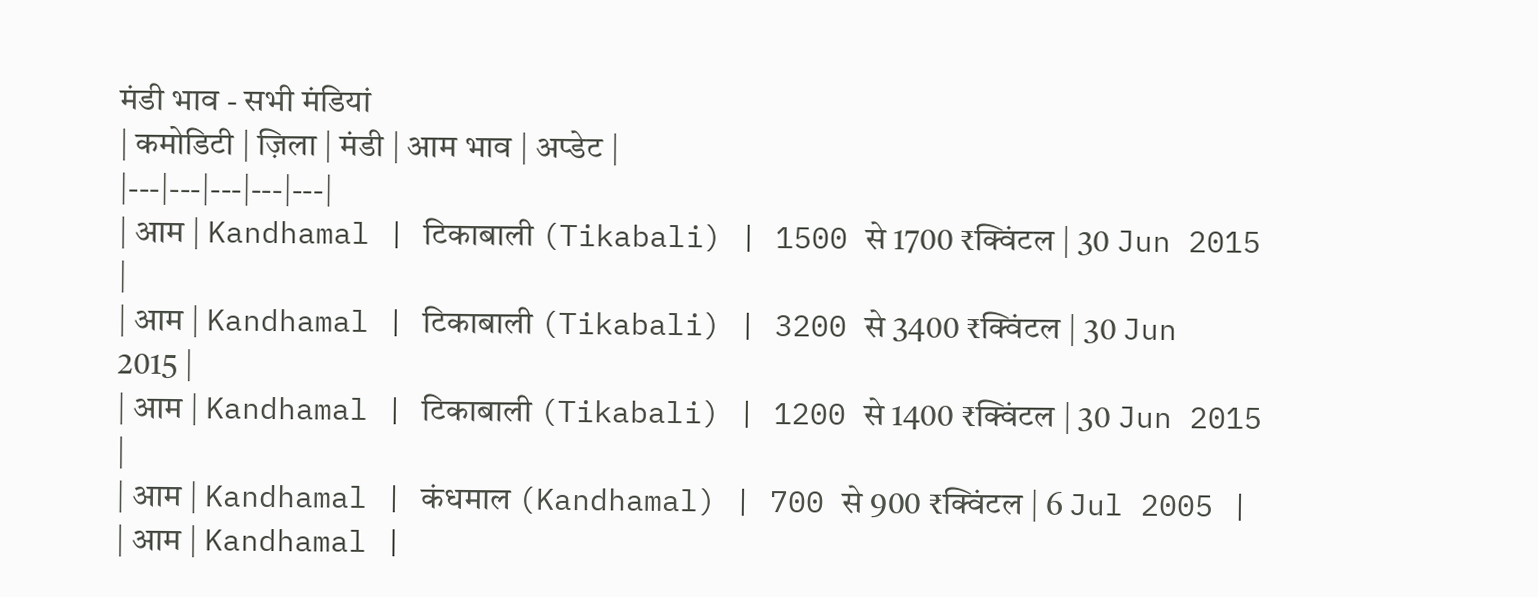मंडी भाव - सभी मंडियां
| कमोडिटी | ज़िला | मंडी | आम भाव | अप्डेट |
|---|---|---|---|---|
| आम | Kandhamal | टिकाबाली (Tikabali) | 1500 से 1700 ₹क्विंटल | 30 Jun 2015 |
| आम | Kandhamal | टिकाबाली (Tikabali) | 3200 से 3400 ₹क्विंटल | 30 Jun 2015 |
| आम | Kandhamal | टिकाबाली (Tikabali) | 1200 से 1400 ₹क्विंटल | 30 Jun 2015 |
| आम | Kandhamal | कंधमाल (Kandhamal) | 700 से 900 ₹क्विंटल | 6 Jul 2005 |
| आम | Kandhamal |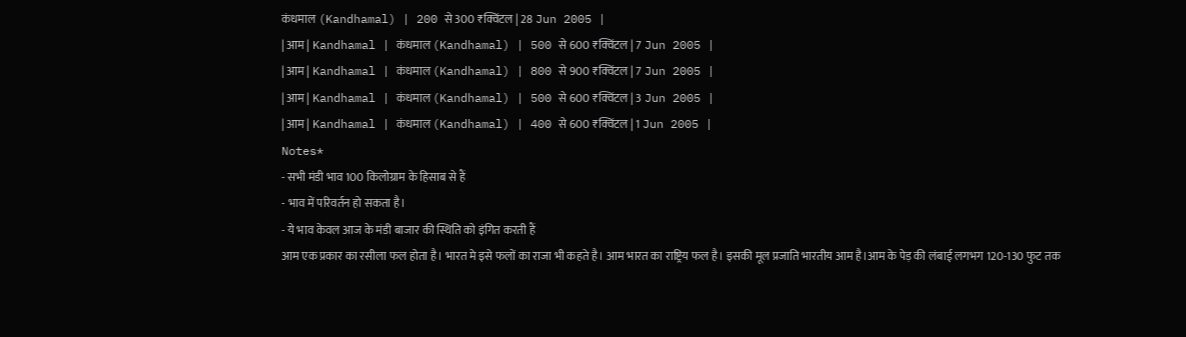कंधमाल (Kandhamal) | 200 से 300 ₹क्विंटल | 28 Jun 2005 |
| आम | Kandhamal | कंधमाल (Kandhamal) | 500 से 600 ₹क्विंटल | 7 Jun 2005 |
| आम | Kandhamal | कंधमाल (Kandhamal) | 800 से 900 ₹क्विंटल | 7 Jun 2005 |
| आम | Kandhamal | कंधमाल (Kandhamal) | 500 से 600 ₹क्विंटल | 3 Jun 2005 |
| आम | Kandhamal | कंधमाल (Kandhamal) | 400 से 600 ₹क्विंटल | 1 Jun 2005 |
Notes*
- सभी मंडी भाव 100 किलोग्राम के हिसाब से हैं
- भाव में परिवर्तन हो सकता है।
- ये भाव केवल आज के मंडी बाजार की स्थिति को इंगित करती हैं
आम एक प्रकार का रसीला फल होता है। भारत मे इसे फलों का राजा भी कहते है। आम भारत का राष्ट्रिय फल है। इसकी मूल प्रजाति भारतीय आम है।आम के पेड़ की लंबाई लगभग 120-130 फुट तक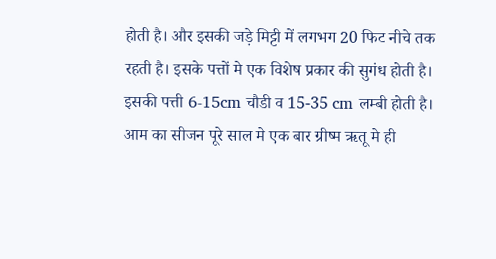होती है। और इसकी जड़े मिट्टी में लगभग 20 फिट नीचे तक रहती है। इसके पत्तों मे एक विशेष प्रकार की सुगंध होती है। इसकी पत्ती 6-15cm चौडी व 15-35 cm लम्बी होती है।
आम का सीजन पूरे साल मे एक बार ग्रीष्म ऋतू मे ही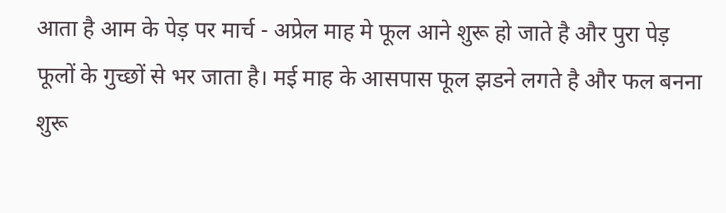आता है आम के पेड़ पर मार्च - अप्रेल माह मे फूल आने शुरू हो जाते है और पुरा पेड़ फूलों के गुच्छों से भर जाता है। मई माह के आसपास फूल झडने लगते है और फल बनना शुरू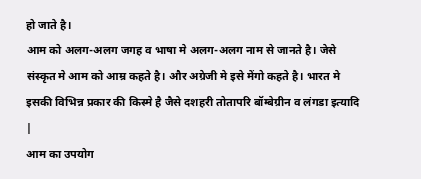हो जाते है।
आम को अलग-अलग जगह व भाषा मे अलग-अलग नाम से जानते है। जेसे संस्कृत मे आम को आम्र कहते है। और अग्रेजी मे इसे मेंगो कहते है। भारत मे इसकी विभिन्न प्रकार की किस्मे है जैसे दशहरी तोतापरि बॉम्बेग्रीन व लंगडा इत्यादि |
आम का उपयोग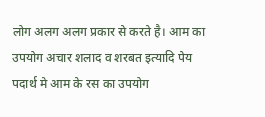लोग अलग अलग प्रकार से करते है। आम का उपयोग अचार शलाद व शरबत इत्यादि पेय पदार्थ मे आम के रस का उपयोग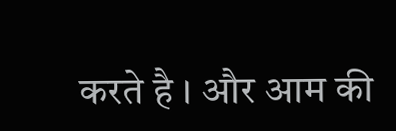करते है । और आम की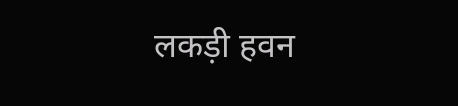लकड़ी हवन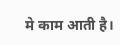मे काम आती है।